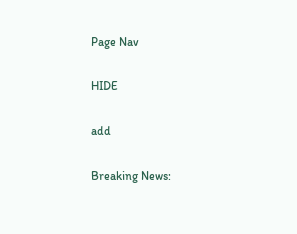Page Nav

HIDE

add

Breaking News: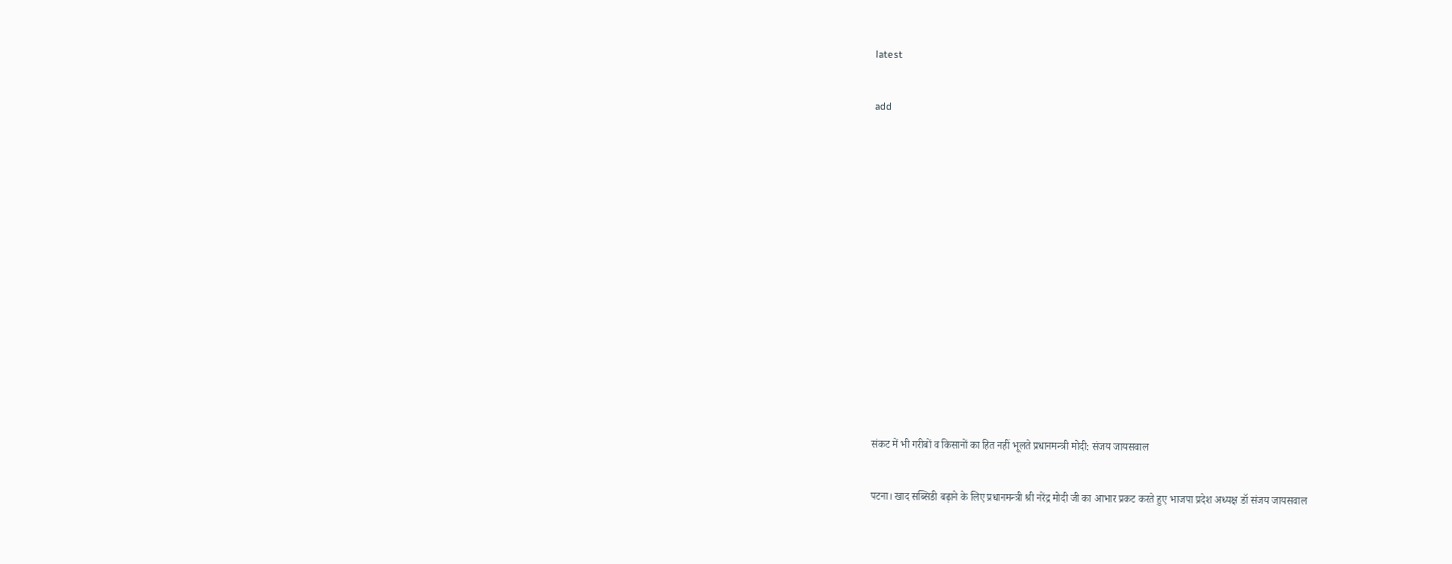latest

add












संकट में भी गरीबों व किसानों का हित नहीं भूलते प्रधानमन्त्री मोदी: संजय जायसवाल

पटना। खाद सब्सिडी बढ़ाने के लिए प्रधानमन्त्री श्री नरेंद्र मोदी जी का आभार प्रकट करते हुए भाजपा प्रदेश अध्यक्ष डॉ संजय जायसवाल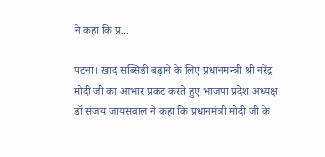ने कहा कि प्र...

पटना। खाद सब्सिडी बढ़ाने के लिए प्रधानमन्त्री श्री नरेंद्र मोदी जी का आभार प्रकट करते हुए भाजपा प्रदेश अध्यक्ष डॉ संजय जायसवाल ने कहा कि प्रधानमंत्री मोदी जी के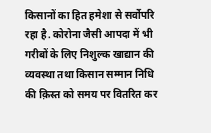किसानों का हित हमेशा से सर्वोपरि रहा है. कोरोना जैसी आपदा में भी गरीबों के लिए निशुल्क खाद्यान की व्यवस्था तथा किसान सम्मान निधि की क़िस्त को समय पर वितरित कर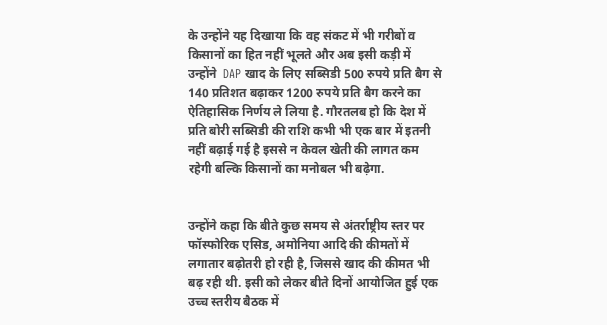के उन्होंने यह दिखाया कि वह संकट में भी गरीबों व किसानों का हित नहीं भूलते और अब इसी कड़ी में उन्होंने  DAP खाद के लिए सब्सिडी 500 रुपये प्रति बैग से 140 प्रतिशत बढ़ाकर 1200 रुपये प्रति बैग करने का ऐतिहासिक निर्णय ले लिया है. गौरतलब हो कि देश में प्रति बोरी सब्सिडी की राशि कभी भी एक बार में इतनी नहीं बढ़ाई गई है इससे न केवल खेती की लागत कम रहेगी बल्कि किसानों का मनोबल भी बढ़ेगा.


उन्होंने कहा कि बीते कुछ समय से अंतर्राष्ट्रीय स्तर पर फॉस्फोरिक एसिड, अमोनिया आदि की कीमतों में लगातार बढ़ोतरी हो रही है, जिससे खाद की कीमत भी बढ़ रही थी. इसी को लेकर बीते दिनों आयोजित हुई एक उच्च स्तरीय बैठक में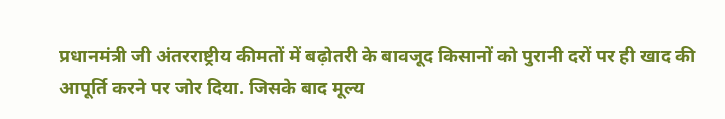प्रधानमंत्री जी अंतरराष्ट्रीय कीमतों में बढ़ोतरी के बावजूद किसानों को पुरानी दरों पर ही खाद की आपूर्ति करने पर जोर दिया. जिसके बाद मूल्य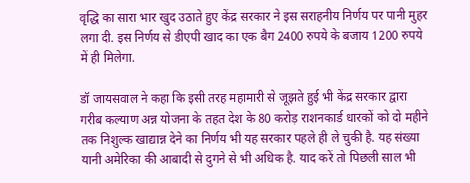वृद्धि का सारा भार खुद उठाते हुए केंद्र सरकार ने इस सराहनीय निर्णय पर पानी मुहर लगा दी. इस निर्णय से डीएपी खाद का एक बैग 2400 रुपये के बजाय 1200 रुपये में ही मिलेगा.

डॉ जायसवाल ने कहा कि इसी तरह महामारी से जूझते हुई भी केंद्र सरकार द्वारा गरीब कल्याण अन्न योजना के तहत देश के 80 करोड़ राशनकार्ड धारकों को दो महीने तक निशुल्क खाद्यान्न देने का निर्णय भी यह सरकार पहले ही ले चुकी है. यह संख्या यानी अमेरिका की आबादी से दुगने से भी अधिक है. याद करें तो पिछली साल भी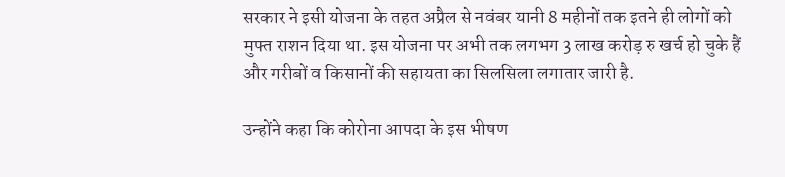सरकार ने इसी योजना के तहत अप्रैल से नवंबर यानी 8 महीनों तक इतने ही लोगों को मुफ्त राशन दिया था. इस योजना पर अभी तक लगभग 3 लाख करोड़ रु खर्च हो चुके हैं और गरीबों व किसानों की सहायता का सिलसिला लगातार जारी है.

उन्होंने कहा कि कोरोना आपदा के इस भीषण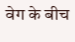वेग के बीच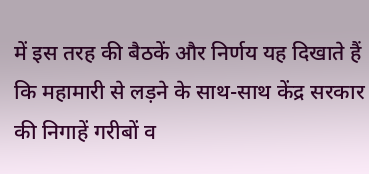में इस तरह की बैठकें और निर्णय यह दिखाते हैं कि महामारी से लड़ने के साथ-साथ केंद्र सरकार की निगाहें गरीबों व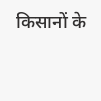किसानों के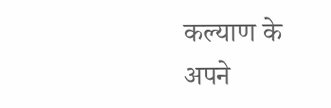कल्याण के अपने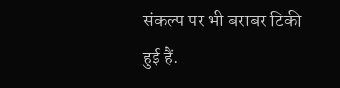संकल्प पर भी बराबर टिकी हुई हैं.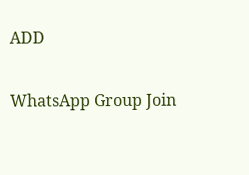ADD

WhatsApp Group Join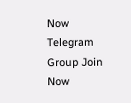Now
Telegram Group Join Now